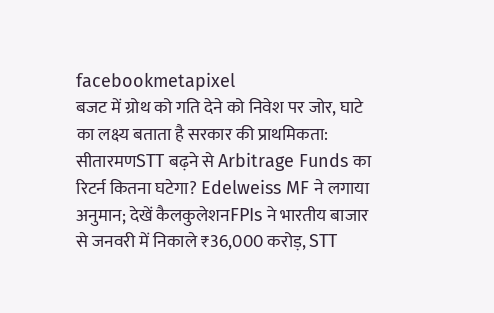facebookmetapixel
बजट में ग्रोथ को गति देने को निवेश पर जोर, घाटे का लक्ष्य बताता है सरकार की प्राथमिकता: सीतारमणSTT बढ़ने से Arbitrage Funds का रिटर्न कितना घटेगा? Edelweiss MF ने लगाया अनुमान; देखें कैलकुलेशनFPIs ने भारतीय बाजार से जनवरी में निकाले ₹36,000 करोड़, STT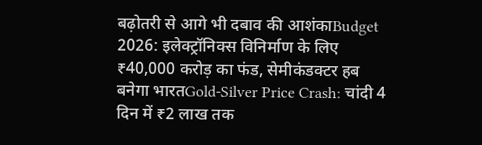बढ़ोतरी से आगे भी दबाव की आशंकाBudget 2026: इलेक्ट्रॉनिक्स विनिर्माण के लिए ₹40,000 करोड़ का फंड, सेमीकंडक्टर हब बनेगा भारतGold-Silver Price Crash: चांदी 4 दिन में ₹2 लाख तक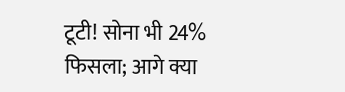टूटी! सोना भी 24% फिसला; आगे क्या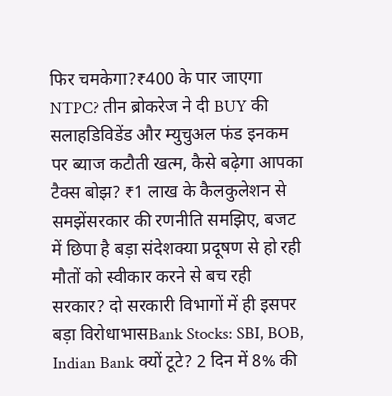फिर चमकेगा?₹400 के पार जाएगा NTPC? तीन ब्रोकरेज ने दी BUY की सलाहडिविडेंड और म्युचुअल फंड इनकम पर ब्याज कटौती खत्म, कैसे बढ़ेगा आपका टैक्स बोझ? ₹1 लाख के कैलकुलेशन से समझेंसरकार की रणनीति समझिए, बजट में छिपा है बड़ा संदेशक्या प्रदूषण से हो रही मौतों को स्वीकार करने से बच रही सरकार? दो सरकारी विभागों में ही इसपर बड़ा विरोधाभासBank Stocks: SBI, BOB, Indian Bank क्यों टूटे? 2 दिन में 8% की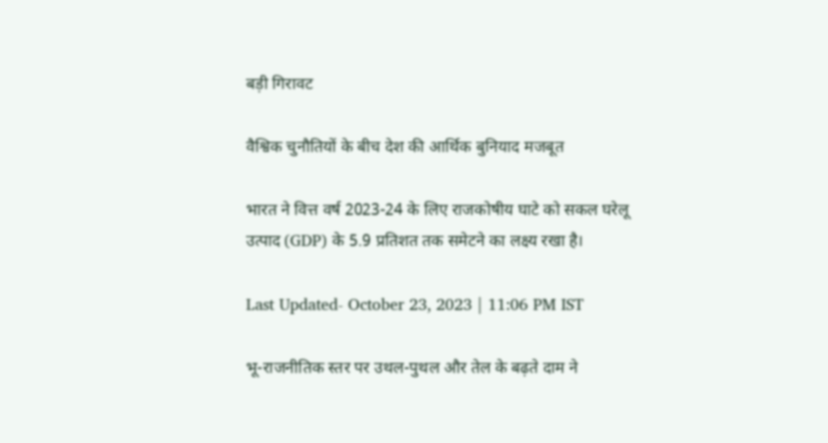बड़ी गिरावट

वैश्विक चुनौतियों के बीच देश की आर्थिक बुनियाद मजबूत

भारत ने वित्त वर्ष 2023-24 के लिए राजकोषीय घाटे को सकल घरेलू उत्पाद (GDP) के 5.9 प्रतिशत तक समेटने का लक्ष्य रखा है।

Last Updated- October 23, 2023 | 11:06 PM IST

भू-राजनीतिक स्तर पर उथल-पुथल और तेल के बढ़ते दाम ने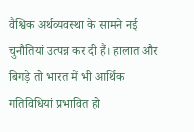वैश्विक अर्थव्यवस्था के सामने नई चुनौतियां उत्पन्न कर दी हैं। हालात और बिगड़े तो भारत में भी आर्थिक गतिविधियां प्रभावित हो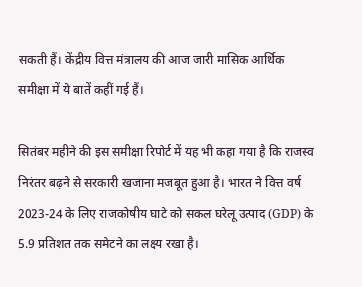सकती हैं। केंद्रीय वित्त मंत्रालय की आज जारी मासिक आर्थिक समीक्षा में ये बातें कहीं गई हैं।

सितंबर महीने की इस समीक्षा रिपोर्ट में यह भी कहा गया है कि राजस्व निरंतर बढ़ने से सरकारी खजाना मजबूत हुआ है। भारत ने वित्त वर्ष 2023-24 के लिए राजकोषीय घाटे को सकल घरेलू उत्पाद (GDP) के 5.9 प्रतिशत तक समेटने का लक्ष्य रखा है।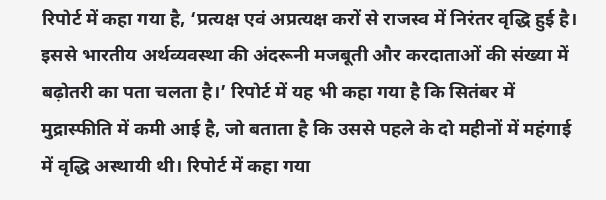रिपोर्ट में कहा गया है, ‘प्रत्यक्ष एवं अप्रत्यक्ष करों से राजस्व में निरंतर वृद्धि हुई है। इससे भारतीय अर्थव्यवस्था की अंदरूनी मजबूती और करदाताओं की संख्या में बढ़ोतरी का पता चलता है।’ रिपोर्ट में यह भी कहा गया है कि सितंबर में मुद्रास्फीति में कमी आई है, जो बताता है कि उससे पहले के दो महीनों में महंगाई में वृद्धि अस्थायी थी। रिपोर्ट में कहा गया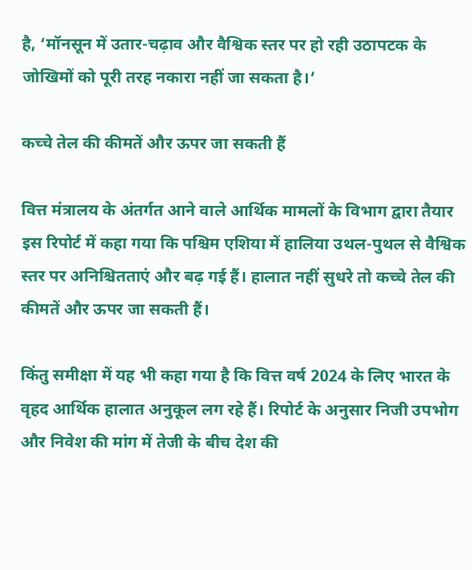है, ‘मॉनसून में उतार-चढ़ाव और वैश्विक स्तर पर हो रही उठापटक के जोखिमों को पूरी तरह नकारा नहीं जा सकता है।’

कच्चे तेल की कीमतें और ऊपर जा सकती हैं

वित्त मंत्रालय के अंतर्गत आने वाले आर्थिक मामलों के विभाग द्वारा तैयार इस रिपोर्ट में कहा गया कि पश्चिम एशिया में हालिया उथल-पुथल से वैश्विक स्तर पर अनिश्चितताएं और बढ़ गई हैं। हालात नहीं सुधरे तो कच्चे तेल की कीमतें और ऊपर जा सकती हैं।

किंतु समीक्षा में यह भी कहा गया है कि वित्त वर्ष 2024 के लिए भारत के वृहद आर्थिक हालात अनुकूल लग रहे हैं। रिपोर्ट के अनुसार निजी उपभोग और निवेश की मांग में तेजी के बीच देश की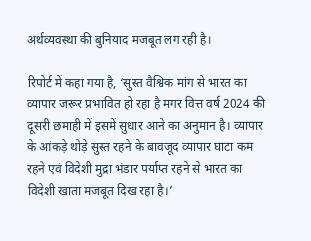अर्थव्यवस्था की बुनियाद मजबूत लग रही है।

रिपोर्ट में कहा गया है, ‘सुस्त वैश्विक मांग से भारत का व्यापार जरूर प्रभावित हो रहा है मगर वित्त वर्ष 2024 की दूसरी छमाही में इसमें सुधार आने का अनुमान है। व्यापार के आंकड़े थोड़े सुस्त रहने के बावजूद व्यापार घाटा कम रहने एवं विदेशी मुद्रा भंडार पर्याप्त रहने से भारत का विदेशी खाता मजबूत दिख रहा है।’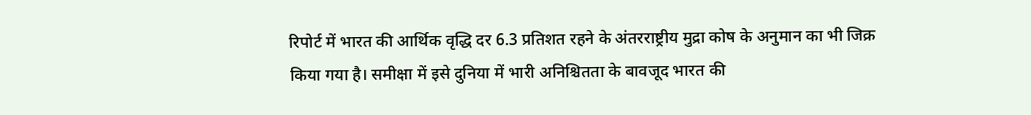रिपोर्ट में भारत की आर्थिक वृद्धि दर 6.3 प्रतिशत रहने के अंतरराष्ट्रीय मुद्रा कोष के अनुमान का भी जिक्र किया गया है। समीक्षा में इसे दुनिया में भारी अनिश्चितता के बावजूद भारत की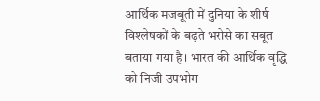आर्थिक मजबूती में दुनिया के शीर्ष विश्लेषकों के बढ़ते भरोसे का सबूत बताया गया है। भारत की आर्थिक वृद्धि को निजी उपभोग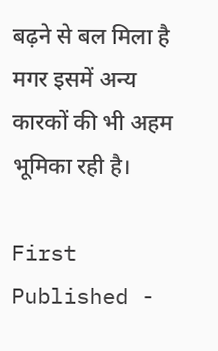बढ़ने से बल मिला है मगर इसमें अन्य कारकों की भी अहम भूमिका रही है।

First Published -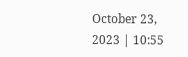October 23, 2023 | 10:55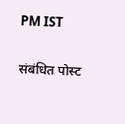PM IST

संबंधित पोस्ट